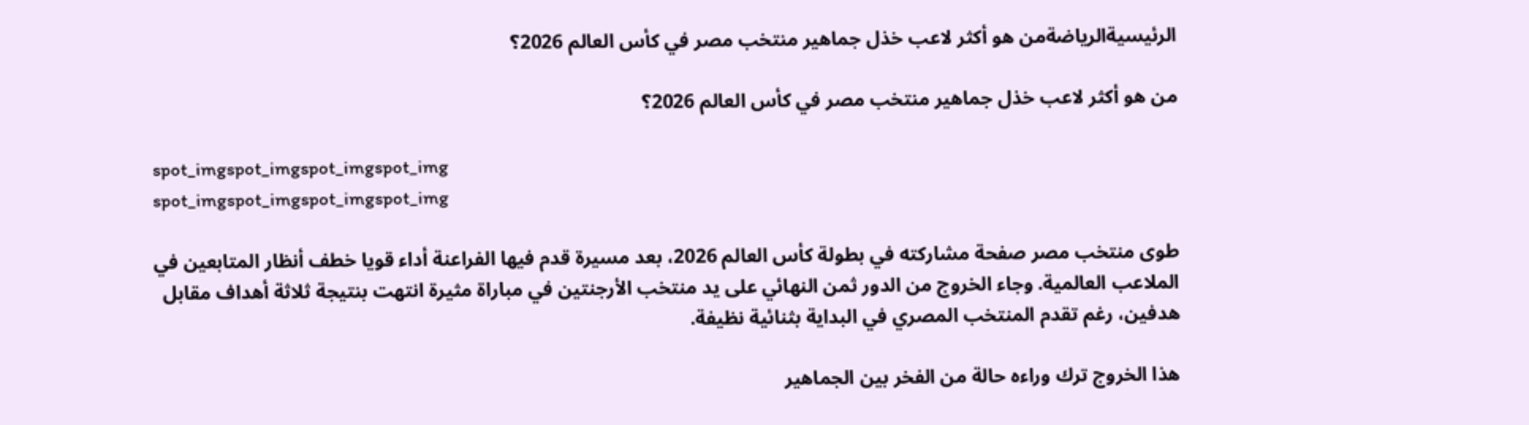الرئيسيةالرياضةمن هو أكثر لاعب خذل جماهير منتخب مصر في كأس العالم 2026؟

من هو أكثر لاعب خذل جماهير منتخب مصر في كأس العالم 2026؟

spot_imgspot_imgspot_imgspot_img
spot_imgspot_imgspot_imgspot_img

طوى منتخب مصر صفحة مشاركته في بطولة كأس العالم 2026، بعد مسيرة قدم فيها الفراعنة أداء قويا خطف أنظار المتابعين في الملاعب العالمية. وجاء الخروج من الدور ثمن النهائي على يد منتخب الأرجنتين في مباراة مثيرة انتهت بنتيجة ثلاثة أهداف مقابل هدفين، رغم تقدم المنتخب المصري في البداية بثنائية نظيفة.

هذا الخروج ترك وراءه حالة من الفخر بين الجماهير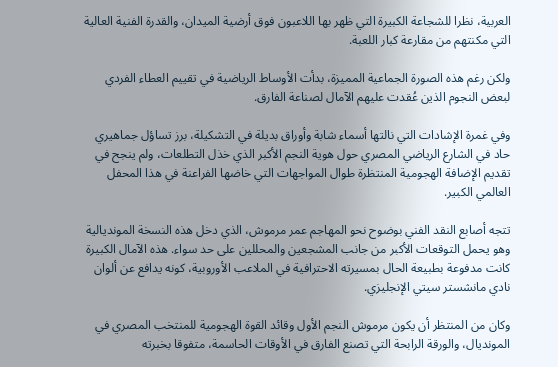العربية، نظرا للشجاعة الكبيرة التي ظهر بها اللاعبون فوق أرضية الميدان، والقدرة الفنية العالية التي مكنتهم من مقارعة كبار اللعبة.

ولكن رغم هذه الصورة الجماعية المميزة، بدأت الأوساط الرياضية في تقييم العطاء الفردي لبعض النجوم الذين عُقدت عليهم الآمال لصناعة الفارق.

وفي غمرة الإشادات التي نالتها أسماء شابة وأوراق بديلة في التشكيلة، برز تساؤل جماهيري حاد في الشارع الرياضي المصري حول هوية النجم الأكبر الذي خذل التطلعات، ولم ينجح في تقديم الإضافة الهجومية المنتظرة طوال المواجهات التي خاضها الفراعنة في هذا المحفل العالمي الكبير.

تتجه أصابع النقد الفني بوضوح نحو المهاجم عمر مرموش، الذي دخل هذه النسخة المونديالية وهو يحمل التوقعات الأكبر من جانب المشجعين والمحللين على حد سواء. هذه الآمال الكبيرة كانت مدفوعة بطبيعة الحال بمسيرته الاحترافية في الملاعب الأوروبية، كونه يدافع عن ألوان نادي مانشستر سيتي الإنجليزي.

وكان من المنتظر أن يكون مرموش النجم الأول وقائد القوة الهجومية للمنتخب المصري في المونديال، والورقة الرابحة التي تصنع الفارق في الأوقات الحاسمة، متفوقا بخبرته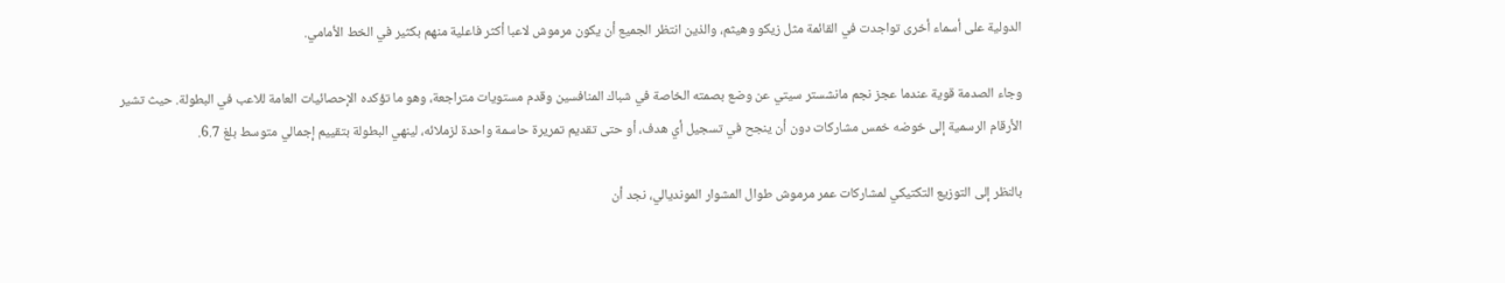الدولية على أسماء أخرى تواجدت في القائمة مثل زيكو وهيثم، والذين انتظر الجميع أن يكون مرموش لاعبا أكثر فاعلية منهم بكثير في الخط الأمامي.

وجاء الصدمة قوية عندما عجز نجم مانشستر سيتي عن وضع بصمته الخاصة في شباك المنافسين وقدم مستويات متراجعة، وهو ما تؤكده الإحصائيات العامة للاعب في البطولة. حيث تشير الأرقام الرسمية إلى خوضه خمس مشاركات دون أن ينجح في تسجيل أي هدف، أو حتى تقديم تمريرة حاسمة واحدة لزملائه، لينهي البطولة بتقييم إجمالي متوسط بلغ 6.7.

بالنظر إلى التوزيع التكتيكي لمشاركات عمر مرموش طوال المشوار المونديالي، نجد أن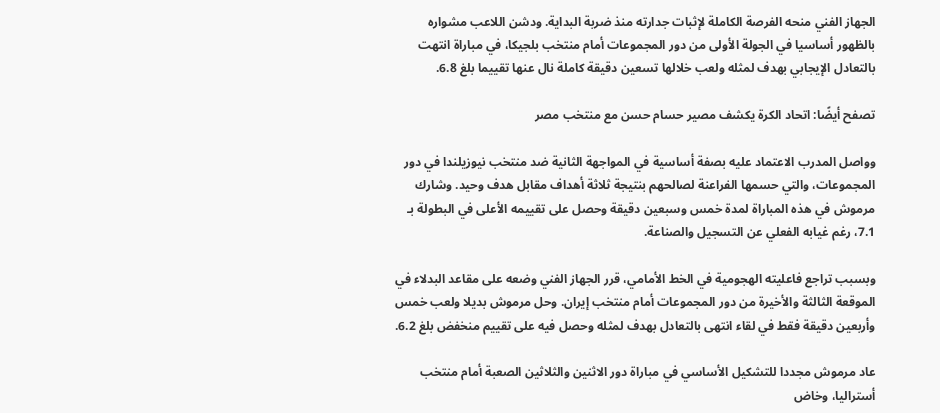الجهاز الفني منحه الفرصة الكاملة لإثبات جدارته منذ ضربة البداية. ودشن اللاعب مشواره بالظهور أساسيا في الجولة الأولى من دور المجموعات أمام منتخب بلجيكا، في مباراة انتهت بالتعادل الإيجابي بهدف لمثله ولعب خلالها تسعين دقيقة كاملة نال عنها تقييما بلغ 6.8.

تصفح أيضًا: اتحاد الكرة يكشف مصير حسام حسن مع منتخب مصر

وواصل المدرب الاعتماد عليه بصفة أساسية في المواجهة الثانية ضد منتخب نيوزيلندا في دور المجموعات، والتي حسمها الفراعنة لصالحهم بنتيجة ثلاثة أهداف مقابل هدف وحيد. وشارك مرموش في هذه المباراة لمدة خمس وسبعين دقيقة وحصل على تقييمه الأعلى في البطولة بـ 7.1، رغم غيابه الفعلي عن التسجيل والصناعة.

وبسبب تراجع فاعليته الهجومية في الخط الأمامي، قرر الجهاز الفني وضعه على مقاعد البدلاء في الموقعة الثالثة والأخيرة من دور المجموعات أمام منتخب إيران. وحل مرموش بديلا ولعب خمس وأربعين دقيقة فقط في لقاء انتهى بالتعادل بهدف لمثله وحصل فيه على تقييم منخفض بلغ 6.2.

عاد مرموش مجددا للتشكيل الأساسي في مباراة دور الاثنين والثلاثين الصعبة أمام منتخب أستراليا، وخاض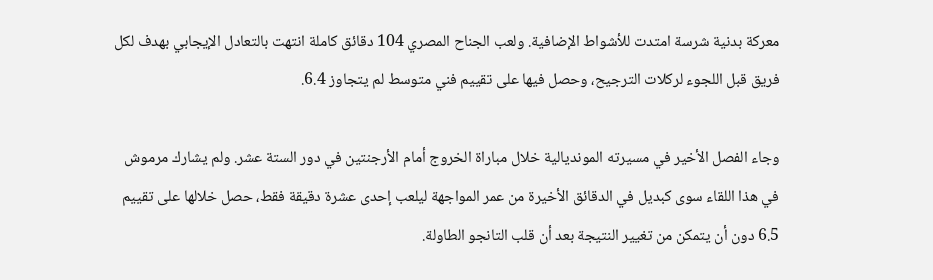معركة بدنية شرسة امتدت للأشواط الإضافية. ولعب الجناح المصري 104 دقائق كاملة انتهت بالتعادل الإيجابي بهدف لكل فريق قبل اللجوء لركلات الترجيح، وحصل فيها على تقييم فني متوسط لم يتجاوز 6.4.

وجاء الفصل الأخير في مسيرته المونديالية خلال مباراة الخروج أمام الأرجنتين في دور الستة عشر. ولم يشارك مرموش في هذا اللقاء سوى كبديل في الدقائق الأخيرة من عمر المواجهة ليلعب إحدى عشرة دقيقة فقط، حصل خلالها على تقييم 6.5 دون أن يتمكن من تغيير النتيجة بعد أن قلب التانجو الطاولة.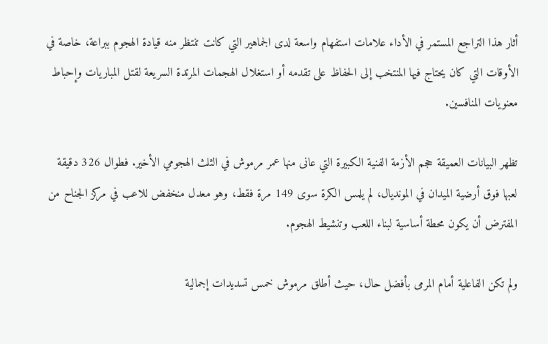أثار هذا التراجع المستمر في الأداء علامات استفهام واسعة لدى الجماهير التي كانت تنتظر منه قيادة الهجوم ببراعة، خاصة في الأوقات التي كان يحتاج فيها المنتخب إلى الحفاظ على تقدمه أو استغلال الهجمات المرتدة السريعة لقتل المباريات وإحباط معنويات المنافسين.

تظهر البيانات العميقة حجم الأزمة الفنية الكبيرة التي عانى منها عمر مرموش في الثلث الهجومي الأخير. فطوال 326 دقيقة لعبها فوق أرضية الميدان في المونديال، لم يلمس الكرة سوى 149 مرة فقط، وهو معدل منخفض للاعب في مركز الجناح من المفترض أن يكون محطة أساسية لبناء اللعب وتنشيط الهجوم.

ولم تكن الفاعلية أمام المرمى بأفضل حال، حيث أطلق مرموش خمس تسديدات إجمالية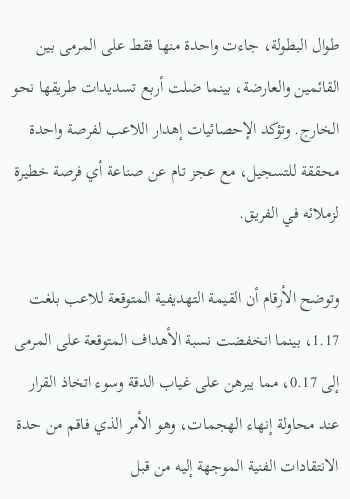طوال البطولة، جاءت واحدة منها فقط على المرمى بين القائمين والعارضة، بينما ضلت أربع تسديدات طريقها نحو الخارج. وتؤكد الإحصائيات إهدار اللاعب لفرصة واحدة محققة للتسجيل، مع عجز تام عن صناعة أي فرصة خطيرة لزملائه في الفريق.

وتوضح الأرقام أن القيمة التهديفية المتوقعة للاعب بلغت 1.17، بينما انخفضت نسبة الأهداف المتوقعة على المرمى إلى 0.17، مما يبرهن على غياب الدقة وسوء اتخاذ القرار عند محاولة إنهاء الهجمات، وهو الأمر الذي فاقم من حدة الانتقادات الفنية الموجهة إليه من قبل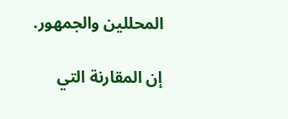المحللين والجمهور.

إن المقارنة التي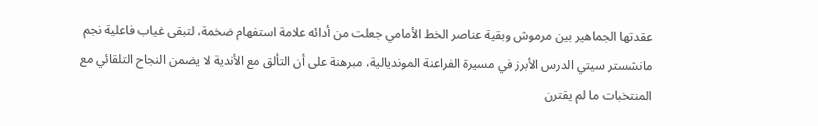عقدتها الجماهير بين مرموش وبقية عناصر الخط الأمامي جعلت من أدائه علامة استفهام ضخمة، لتبقى غياب فاعلية نجم مانشستر سيتي الدرس الأبرز في مسيرة الفراعنة المونديالية، مبرهنة على أن التألق مع الأندية لا يضمن النجاح التلقائي مع المنتخبات ما لم يقترن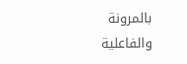بالمرونة والفاعلية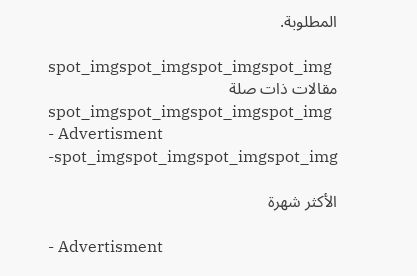المطلوبة.

spot_imgspot_imgspot_imgspot_img
مقالات ذات صلة
spot_imgspot_imgspot_imgspot_img
- Advertisment -spot_imgspot_imgspot_imgspot_img

الأكثر شهرة

- Advertisment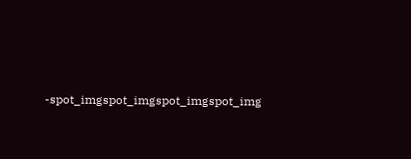-spot_imgspot_imgspot_imgspot_img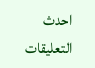احدث التعليقات